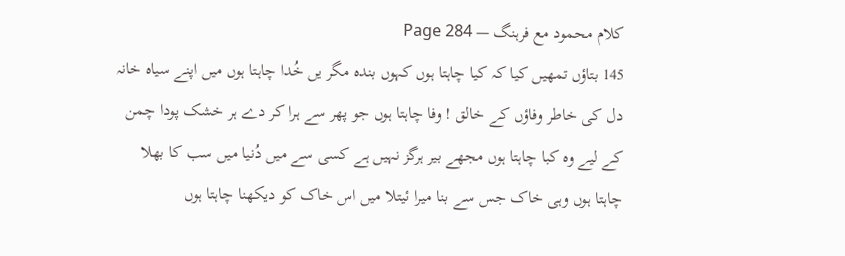کلام محمود مع فرہنگ — Page 284
145 بتاؤں تمھیں کیا کہ کیا چاہتا ہوں کہوں بندہ مگر یں خُدا چاہتا ہوں میں اپنے سیاہ خانہ دل کی خاطر وفاؤں کے خالق ! وفا چاہتا ہوں جو پھر سے ہرا کر دے ہر خشک پودا چمن کے لیے وہ کبا چاہتا ہوں مجھے بیر ہرگز نہیں ہے کسی سے میں دُنیا میں سب کا بھلا چاہتا ہوں وہی خاک جس سے بنا میرا ئیتلا میں اس خاک کو دیکھنا چاہتا ہوں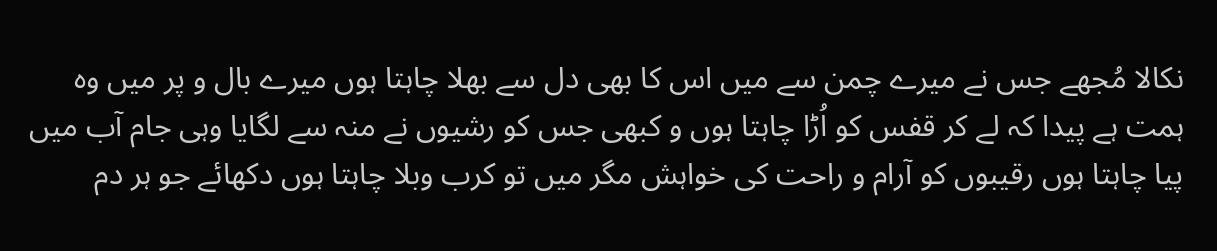نکالا مُجھے جس نے میرے چمن سے میں اس کا بھی دل سے بھلا چاہتا ہوں میرے بال و پر میں وہ ہمت ہے پیدا کہ لے کر قفس کو اُڑا چاہتا ہوں و کبھی جس کو رشیوں نے منہ سے لگایا وہی جام آب میں پیا چاہتا ہوں رقیبوں کو آرام و راحت کی خواہش مگر میں تو کرب وبلا چاہتا ہوں دکھائے جو ہر دم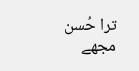ترا حُسن مجھے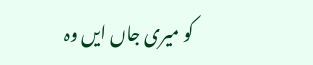کو میری جاں ایں وہ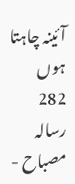آئینہ چاہتا ہوں 282 رسالہ مصباح -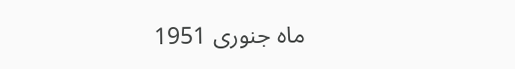ماہ جنوری 1951